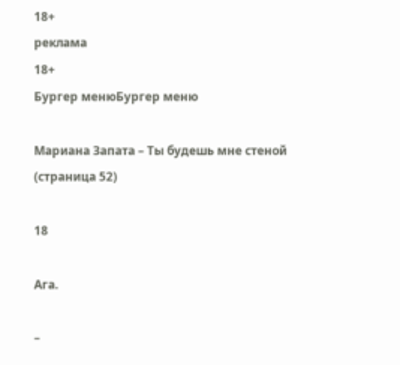18+
реклама
18+
Бургер менюБургер меню

Мариана Запата – Ты будешь мне стеной (страница 52)

18

Ага.

–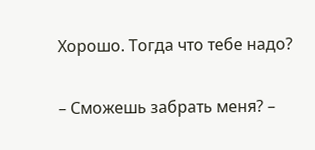Хорошо. Тогда что тебе надо?

– Сможешь забрать меня? –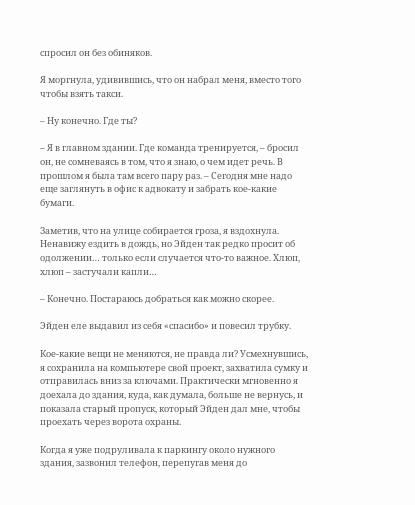спросил он без обиняков.

Я моргнула, удивившись, что он набрал меня, вместо того чтобы взять такси.

– Ну конечно. Где ты?

– Я в главном здании. Где команда тренируется, – бросил он, не сомневаясь в том, что я знаю, о чем идет речь. В прошлом я была там всего пару раз. – Сегодня мне надо еще заглянуть в офис к адвокату и забрать кое-какие бумаги.

Заметив, что на улице собирается гроза, я вздохнула. Ненавижу ездить в дождь, но Эйден так редко просит об одолжении… только если случается что-то важное. Хлюп, хлюп – застучали капли…

– Конечно. Постараюсь добраться как можно скорее.

Эйден еле выдавил из себя «спасибо» и повесил трубку.

Кое-какие вещи не меняются, не правда ли? Усмехнувшись, я сохранила на компьютере свой проект, захватила сумку и отправилась вниз за ключами. Практически мгновенно я доехала до здания, куда, как думала, больше не вернусь, и показала старый пропуск, который Эйден дал мне, чтобы проехать через ворота охраны.

Когда я уже подруливала к паркингу около нужного здания, зазвонил телефон, перепугав меня до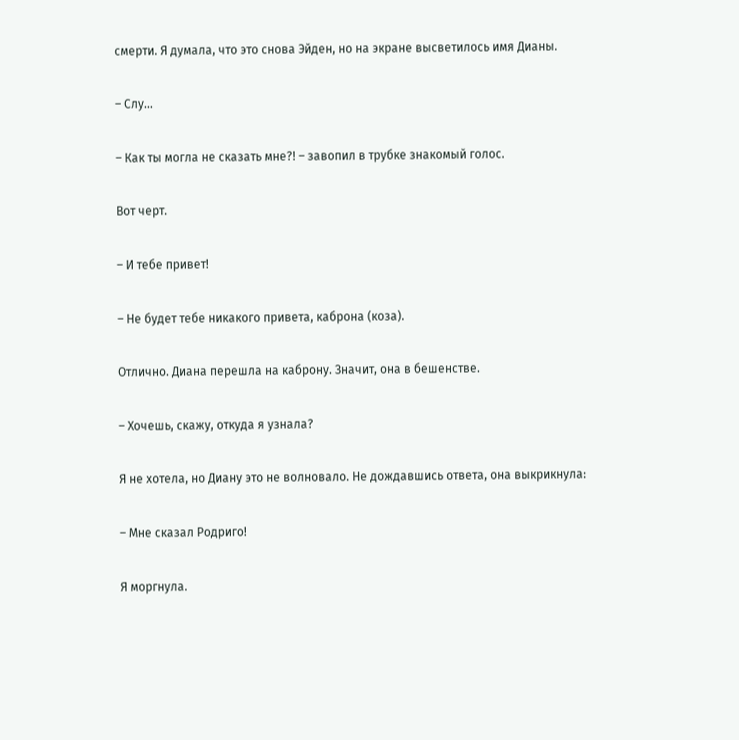смерти. Я думала, что это снова Эйден, но на экране высветилось имя Дианы.

– Слу…

– Как ты могла не сказать мне?! – завопил в трубке знакомый голос.

Вот черт.

– И тебе привет!

– Не будет тебе никакого привета, каброна (коза).

Отлично. Диана перешла на каброну. Значит, она в бешенстве.

– Хочешь, скажу, откуда я узнала?

Я не хотела, но Диану это не волновало. Не дождавшись ответа, она выкрикнула:

– Мне сказал Родриго!

Я моргнула.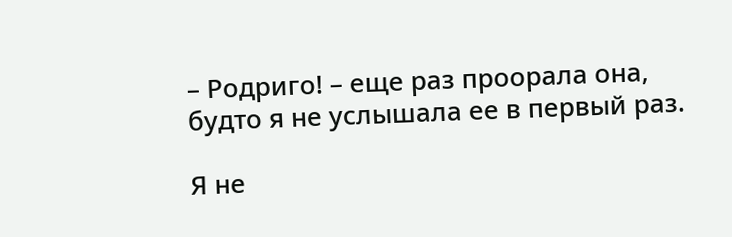– Родриго! – еще раз проорала она, будто я не услышала ее в первый раз.

Я не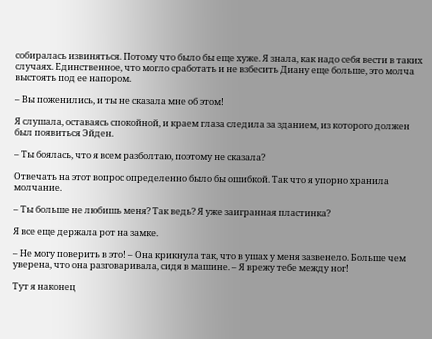собиралась извиняться. Потому что было бы еще хуже. Я знала, как надо себя вести в таких случаях. Единственное, что могло сработать и не взбесить Диану еще больше, это молча выстоять под ее напором.

– Вы поженились, и ты не сказала мне об этом!

Я слушала, оставаясь спокойной, и краем глаза следила за зданием, из которого должен был появиться Эйден.

– Ты боялась, что я всем разболтаю, поэтому не сказала?

Отвечать на этот вопрос определенно было бы ошибкой. Так что я упорно хранила молчание.

– Ты больше не любишь меня? Так ведь? Я уже заигранная пластинка?

Я все еще держала рот на замке.

– Не могу поверить в это! – Она крикнула так, что в ушах у меня зазвенело. Больше чем уверена, что она разговаривала, сидя в машине. – Я врежу тебе между ног!

Тут я наконец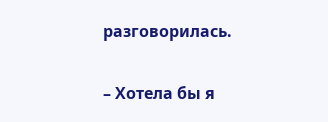разговорилась.

– Хотела бы я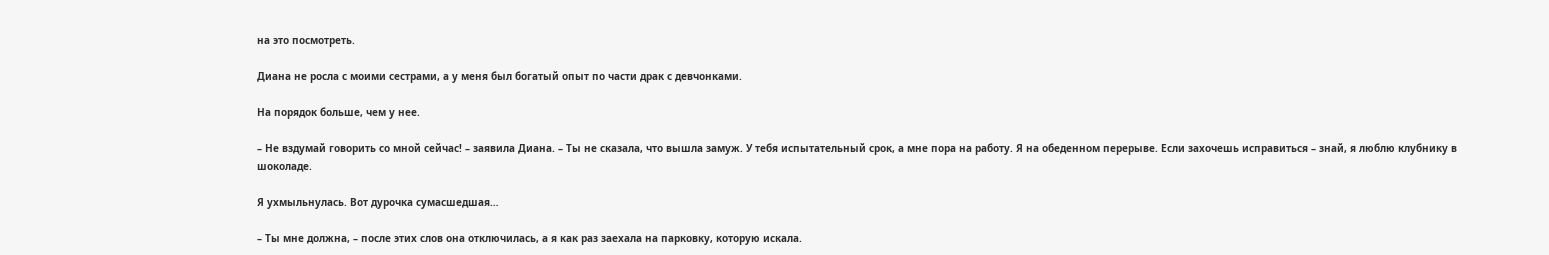на это посмотреть.

Диана не росла с моими сестрами, а у меня был богатый опыт по части драк с девчонками.

На порядок больше, чем у нее.

– Не вздумай говорить со мной сейчас! – заявила Диана. – Ты не сказала, что вышла замуж. У тебя испытательный срок, а мне пора на работу. Я на обеденном перерыве. Если захочешь исправиться – знай, я люблю клубнику в шоколаде.

Я ухмыльнулась. Вот дурочка сумасшедшая…

– Ты мне должна, – после этих слов она отключилась, а я как раз заехала на парковку, которую искала.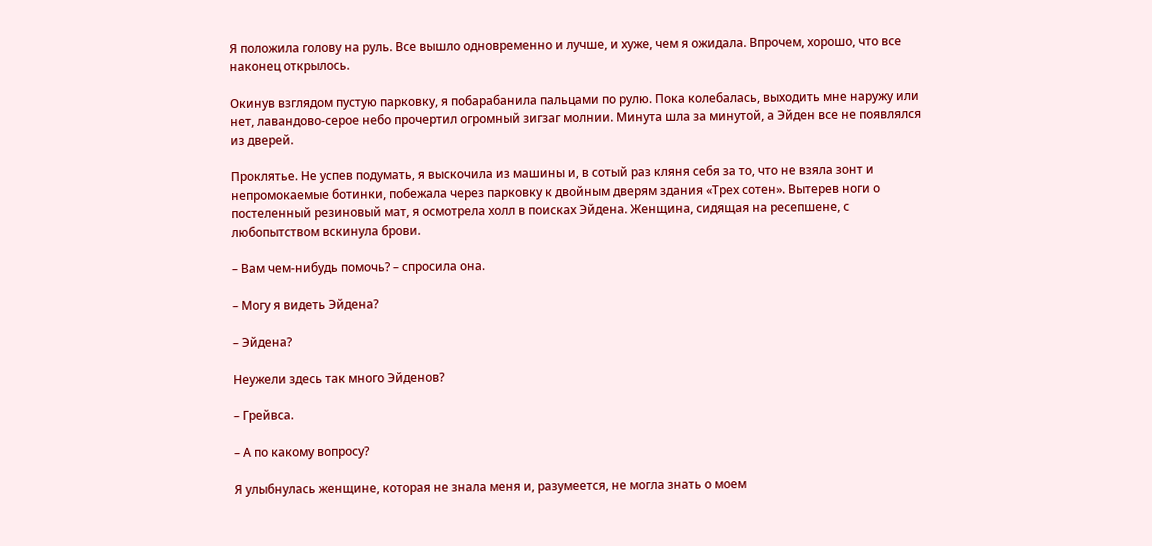Я положила голову на руль. Все вышло одновременно и лучше, и хуже, чем я ожидала. Впрочем, хорошо, что все наконец открылось.

Окинув взглядом пустую парковку, я побарабанила пальцами по рулю. Пока колебалась, выходить мне наружу или нет, лавандово-серое небо прочертил огромный зигзаг молнии. Минута шла за минутой, а Эйден все не появлялся из дверей.

Проклятье. Не успев подумать, я выскочила из машины и, в сотый раз кляня себя за то, что не взяла зонт и непромокаемые ботинки, побежала через парковку к двойным дверям здания «Трех сотен». Вытерев ноги о постеленный резиновый мат, я осмотрела холл в поисках Эйдена. Женщина, сидящая на ресепшене, с любопытством вскинула брови.

– Вам чем-нибудь помочь? – спросила она.

– Могу я видеть Эйдена?

– Эйдена?

Неужели здесь так много Эйденов?

– Грейвса.

– А по какому вопросу?

Я улыбнулась женщине, которая не знала меня и, разумеется, не могла знать о моем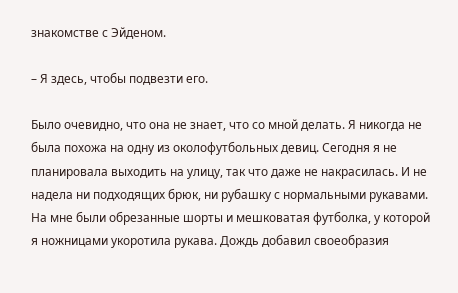знакомстве с Эйденом.

– Я здесь, чтобы подвезти его.

Было очевидно, что она не знает, что со мной делать. Я никогда не была похожа на одну из околофутбольных девиц. Сегодня я не планировала выходить на улицу, так что даже не накрасилась. И не надела ни подходящих брюк, ни рубашку с нормальными рукавами. На мне были обрезанные шорты и мешковатая футболка, у которой я ножницами укоротила рукава. Дождь добавил своеобразия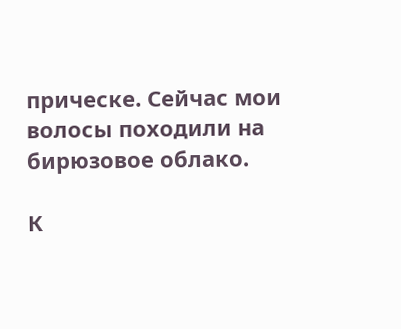прическе. Сейчас мои волосы походили на бирюзовое облако.

К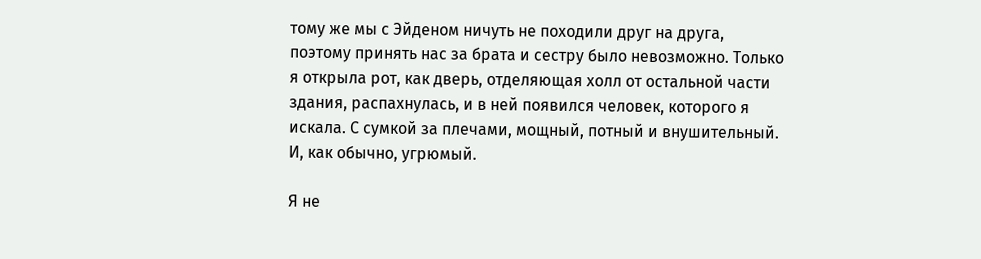тому же мы с Эйденом ничуть не походили друг на друга, поэтому принять нас за брата и сестру было невозможно. Только я открыла рот, как дверь, отделяющая холл от остальной части здания, распахнулась, и в ней появился человек, которого я искала. С сумкой за плечами, мощный, потный и внушительный. И, как обычно, угрюмый.

Я не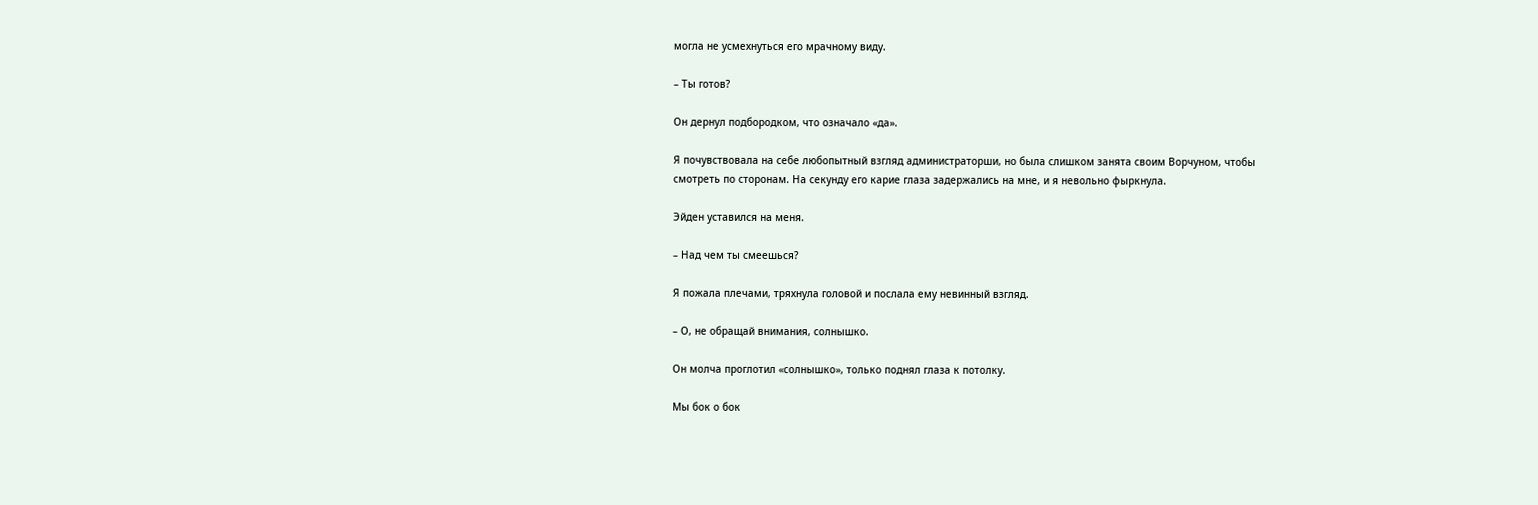могла не усмехнуться его мрачному виду.

– Ты готов?

Он дернул подбородком, что означало «да».

Я почувствовала на себе любопытный взгляд администраторши, но была слишком занята своим Ворчуном, чтобы смотреть по сторонам. На секунду его карие глаза задержались на мне, и я невольно фыркнула.

Эйден уставился на меня.

– Над чем ты смеешься?

Я пожала плечами, тряхнула головой и послала ему невинный взгляд.

– О, не обращай внимания, солнышко.

Он молча проглотил «солнышко», только поднял глаза к потолку.

Мы бок о бок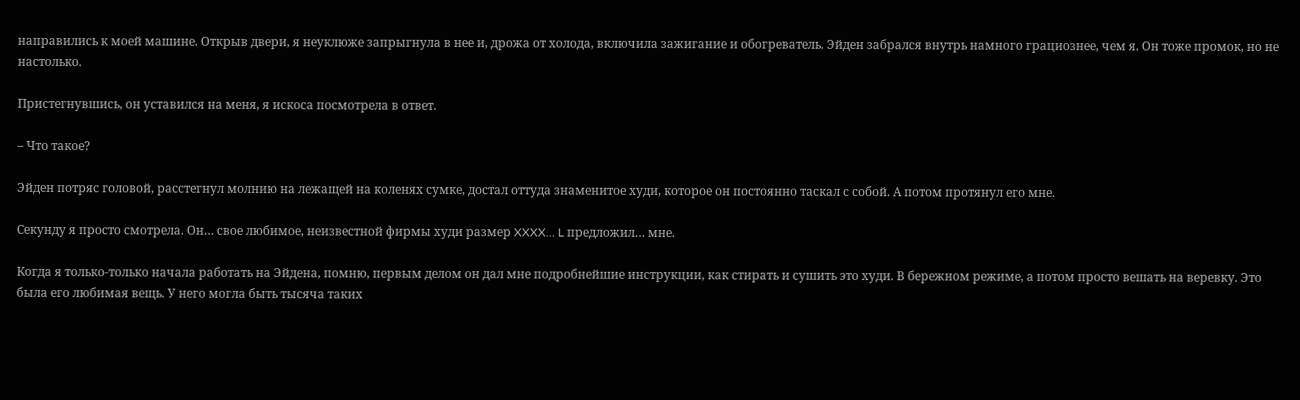направились к моей машине. Открыв двери, я неуклюже запрыгнула в нее и, дрожа от холода, включила зажигание и обогреватель. Эйден забрался внутрь намного грациознее, чем я. Он тоже промок, но не настолько.

Пристегнувшись, он уставился на меня, я искоса посмотрела в ответ.

– Что такое?

Эйден потряс головой, расстегнул молнию на лежащей на коленях сумке, достал оттуда знаменитое худи, которое он постоянно таскал с собой. А потом протянул его мне.

Секунду я просто смотрела. Он… свое любимое, неизвестной фирмы худи размер XXXX… L предложил… мне.

Когда я только-только начала работать на Эйдена, помню, первым делом он дал мне подробнейшие инструкции, как стирать и сушить это худи. В бережном режиме, а потом просто вешать на веревку. Это была его любимая вещь. У него могла быть тысяча таких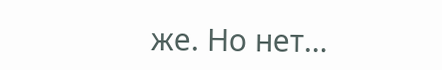же. Но нет…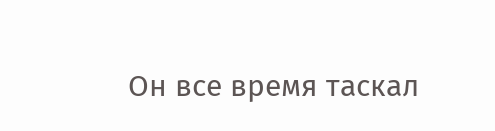Он все время таскал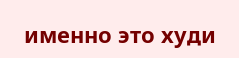именно это худи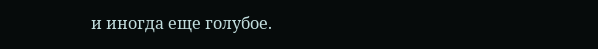и иногда еще голубое.